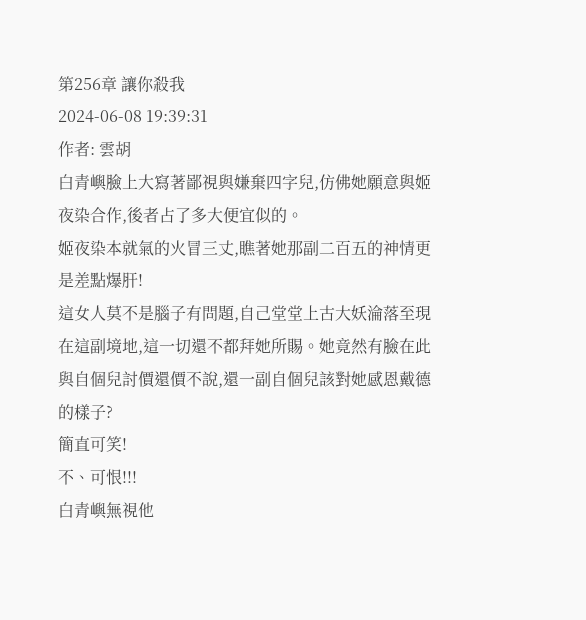第256章 讓你殺我
2024-06-08 19:39:31
作者: 雲胡
白青嶼臉上大寫著鄙視與嫌棄四字兒,仿佛她願意與姬夜染合作,後者占了多大便宜似的。
姬夜染本就氣的火冒三丈,瞧著她那副二百五的神情更是差點爆肝!
這女人莫不是腦子有問題,自己堂堂上古大妖淪落至現在這副境地,這一切還不都拜她所賜。她竟然有臉在此與自個兒討價還價不說,還一副自個兒該對她感恩戴德的樣子?
簡直可笑!
不、可恨!!!
白青嶼無視他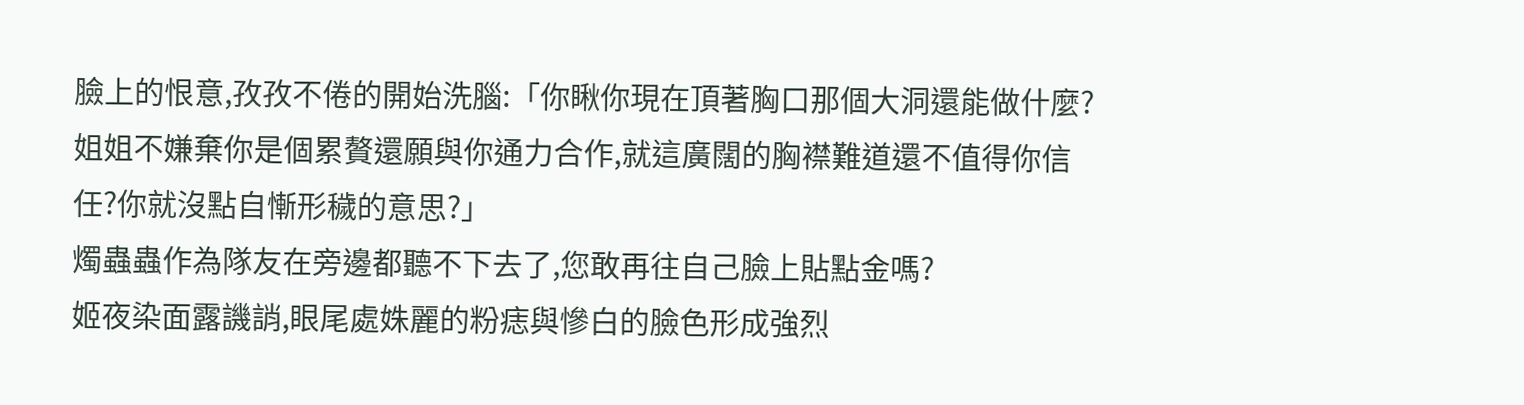臉上的恨意,孜孜不倦的開始洗腦:「你瞅你現在頂著胸口那個大洞還能做什麼?姐姐不嫌棄你是個累贅還願與你通力合作,就這廣闊的胸襟難道還不值得你信任?你就沒點自慚形穢的意思?」
燭蟲蟲作為隊友在旁邊都聽不下去了,您敢再往自己臉上貼點金嗎?
姬夜染面露譏誚,眼尾處姝麗的粉痣與慘白的臉色形成強烈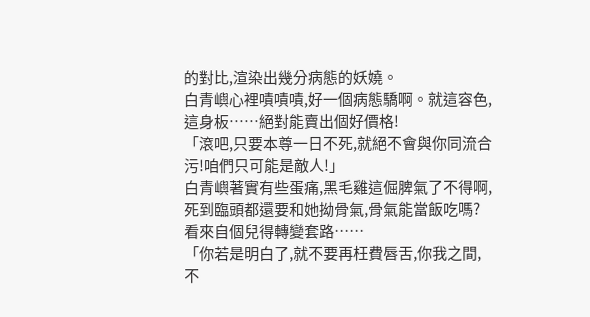的對比,渲染出幾分病態的妖嬈。
白青嶼心裡嘖嘖嘖,好一個病態驕啊。就這容色,這身板……絕對能賣出個好價格!
「滾吧,只要本尊一日不死,就絕不會與你同流合污!咱們只可能是敵人!」
白青嶼著實有些蛋痛,黑毛雞這倔脾氣了不得啊,死到臨頭都還要和她拗骨氣,骨氣能當飯吃嗎?看來自個兒得轉變套路……
「你若是明白了,就不要再枉費唇舌,你我之間,不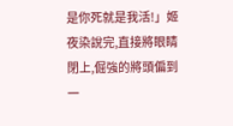是你死就是我活!」姬夜染說完,直接將眼睛閉上,倔強的將頭偏到一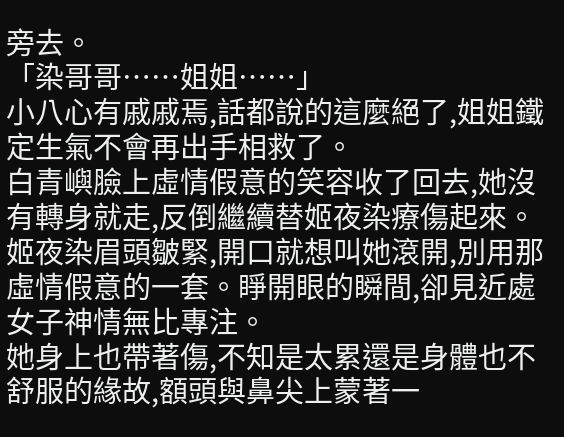旁去。
「染哥哥……姐姐……」
小八心有戚戚焉,話都說的這麼絕了,姐姐鐵定生氣不會再出手相救了。
白青嶼臉上虛情假意的笑容收了回去,她沒有轉身就走,反倒繼續替姬夜染療傷起來。
姬夜染眉頭皺緊,開口就想叫她滾開,別用那虛情假意的一套。睜開眼的瞬間,卻見近處女子神情無比專注。
她身上也帶著傷,不知是太累還是身體也不舒服的緣故,額頭與鼻尖上蒙著一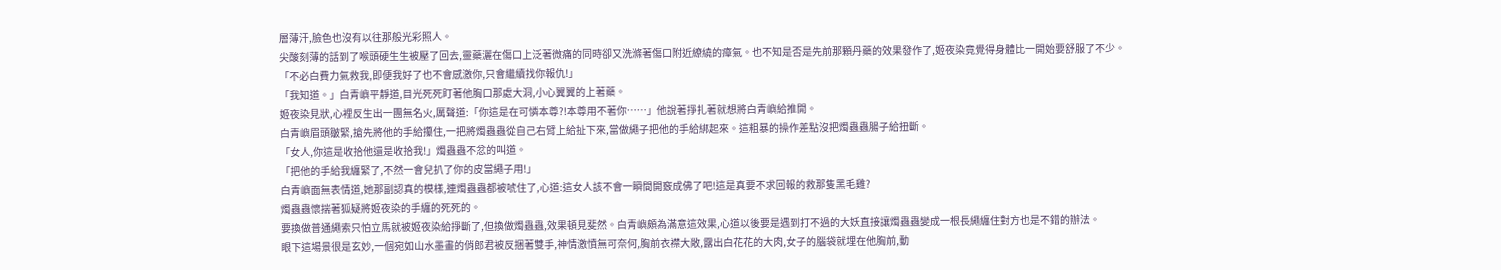層薄汗,臉色也沒有以往那般光彩照人。
尖酸刻薄的話到了喉頭硬生生被壓了回去,靈藥灑在傷口上泛著微痛的同時卻又洗滌著傷口附近繚繞的瘴氣。也不知是否是先前那顆丹藥的效果發作了,姬夜染竟覺得身體比一開始要舒服了不少。
「不必白費力氣救我,即便我好了也不會感激你,只會繼續找你報仇!」
「我知道。」白青嶼平靜道,目光死死盯著他胸口那處大洞,小心翼翼的上著藥。
姬夜染見狀,心裡反生出一團無名火,厲聲道:「你這是在可憐本尊?!本尊用不著你……」他說著掙扎著就想將白青嶼給推開。
白青嶼眉頭皺緊,搶先將他的手給攥住,一把將燭蟲蟲從自己右臂上給扯下來,當做繩子把他的手給綁起來。這粗暴的操作差點沒把燭蟲蟲腸子給扭斷。
「女人,你這是收拾他還是收拾我!」燭蟲蟲不忿的叫道。
「把他的手給我纏緊了,不然一會兒扒了你的皮當繩子用!」
白青嶼面無表情道,她那副認真的模樣,連燭蟲蟲都被唬住了,心道:這女人該不會一瞬間開竅成佛了吧!這是真要不求回報的救那隻黑毛雞?
燭蟲蟲懷揣著狐疑將姬夜染的手纏的死死的。
要換做普通繩索只怕立馬就被姬夜染給掙斷了,但換做燭蟲蟲,效果頓見斐然。白青嶼頗為滿意這效果,心道以後要是遇到打不過的大妖直接讓燭蟲蟲變成一根長繩纏住對方也是不錯的辦法。
眼下這場景很是玄妙,一個宛如山水墨畫的俏郎君被反捆著雙手,神情激憤無可奈何,胸前衣襟大敞,露出白花花的大肉,女子的腦袋就埋在他胸前,動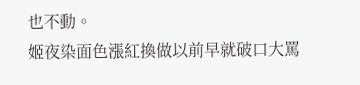也不動。
姬夜染面色漲紅換做以前早就破口大罵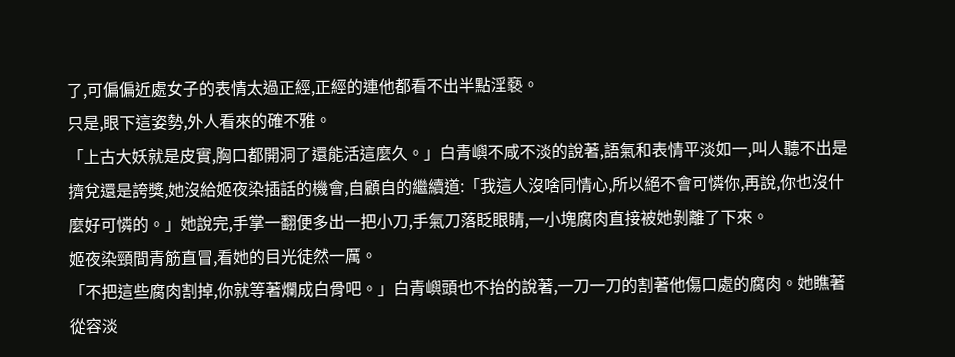了,可偏偏近處女子的表情太過正經,正經的連他都看不出半點淫褻。
只是,眼下這姿勢,外人看來的確不雅。
「上古大妖就是皮實,胸口都開洞了還能活這麼久。」白青嶼不咸不淡的說著,語氣和表情平淡如一,叫人聽不出是擠兌還是誇獎,她沒給姬夜染插話的機會,自顧自的繼續道:「我這人沒啥同情心,所以絕不會可憐你,再說,你也沒什麼好可憐的。」她說完,手掌一翻便多出一把小刀,手氣刀落眨眼睛,一小塊腐肉直接被她剝離了下來。
姬夜染頸間青筋直冒,看她的目光徒然一厲。
「不把這些腐肉割掉,你就等著爛成白骨吧。」白青嶼頭也不抬的說著,一刀一刀的割著他傷口處的腐肉。她瞧著從容淡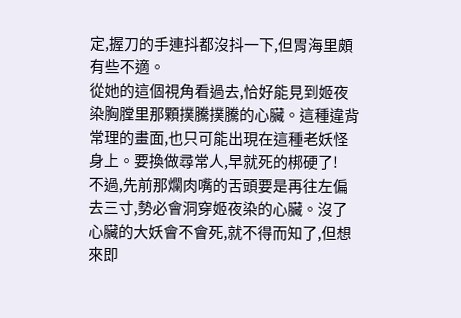定,握刀的手連抖都沒抖一下,但胃海里頗有些不適。
從她的這個視角看過去,恰好能見到姬夜染胸膛里那顆撲騰撲騰的心臟。這種違背常理的畫面,也只可能出現在這種老妖怪身上。要換做尋常人,早就死的梆硬了!
不過,先前那爛肉嘴的舌頭要是再往左偏去三寸,勢必會洞穿姬夜染的心臟。沒了心臟的大妖會不會死,就不得而知了,但想來即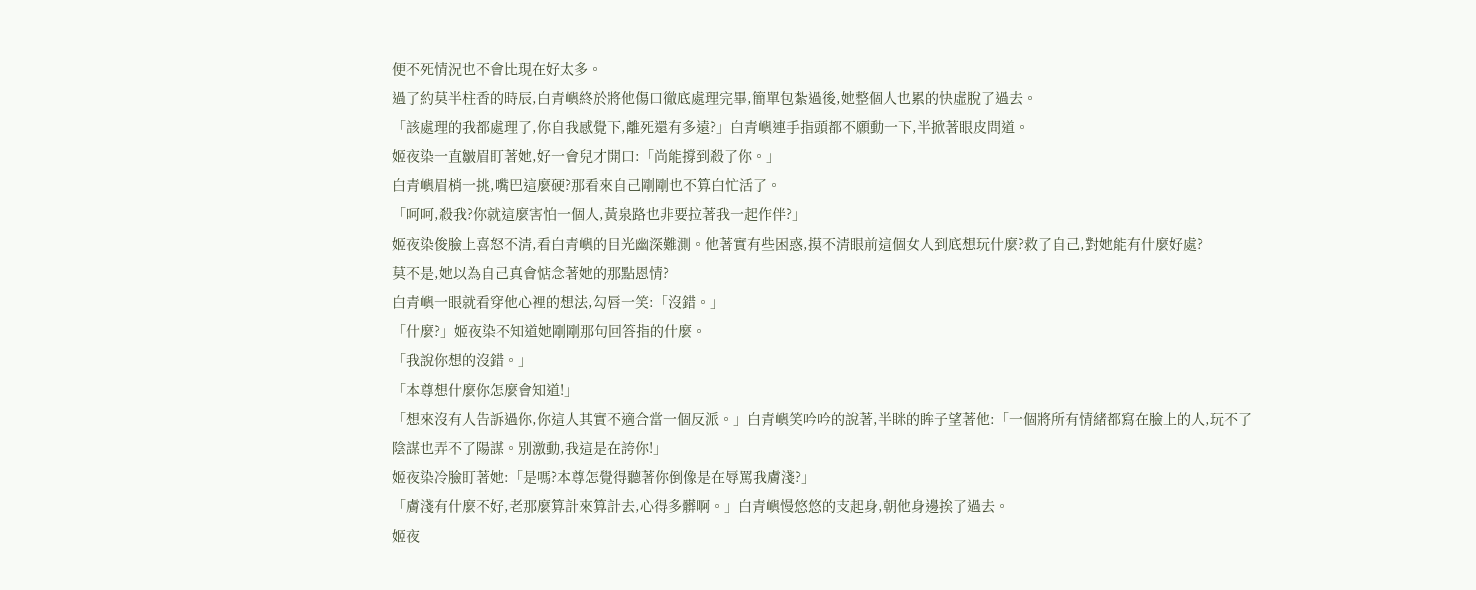便不死情況也不會比現在好太多。
過了約莫半柱香的時辰,白青嶼終於將他傷口徹底處理完畢,簡單包紮過後,她整個人也累的快虛脫了過去。
「該處理的我都處理了,你自我感覺下,離死還有多遠?」白青嶼連手指頭都不願動一下,半掀著眼皮問道。
姬夜染一直皺眉盯著她,好一會兒才開口:「尚能撐到殺了你。」
白青嶼眉梢一挑,嘴巴這麼硬?那看來自己剛剛也不算白忙活了。
「呵呵,殺我?你就這麼害怕一個人,黃泉路也非要拉著我一起作伴?」
姬夜染俊臉上喜怒不清,看白青嶼的目光幽深難測。他著實有些困惑,摸不清眼前這個女人到底想玩什麼?救了自己,對她能有什麼好處?
莫不是,她以為自己真會惦念著她的那點恩情?
白青嶼一眼就看穿他心裡的想法,勾唇一笑:「沒錯。」
「什麼?」姬夜染不知道她剛剛那句回答指的什麼。
「我說你想的沒錯。」
「本尊想什麼你怎麼會知道!」
「想來沒有人告訴過你,你這人其實不適合當一個反派。」白青嶼笑吟吟的說著,半眯的眸子望著他:「一個將所有情緒都寫在臉上的人,玩不了陰謀也弄不了陽謀。別激動,我這是在誇你!」
姬夜染冷臉盯著她:「是嗎?本尊怎覺得聽著你倒像是在辱罵我膚淺?」
「膚淺有什麼不好,老那麼算計來算計去,心得多髒啊。」白青嶼慢悠悠的支起身,朝他身邊挨了過去。
姬夜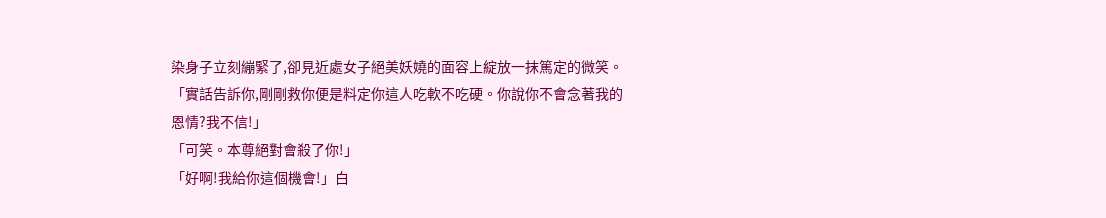染身子立刻繃緊了,卻見近處女子絕美妖嬈的面容上綻放一抹篤定的微笑。
「實話告訴你,剛剛救你便是料定你這人吃軟不吃硬。你說你不會念著我的恩情?我不信!」
「可笑。本尊絕對會殺了你!」
「好啊!我給你這個機會!」白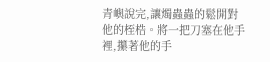青嶼說完,讓燭蟲蟲的鬆開對他的桎梏。將一把刀塞在他手裡,攥著他的手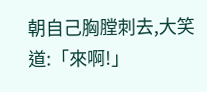朝自己胸膛刺去,大笑道:「來啊!」